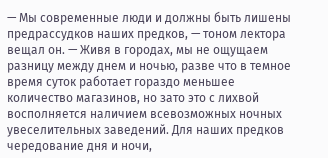— Мы современные люди и должны быть лишены предрассудков наших предков, — тоном лектора вещал он. — Живя в городах, мы не ощущаем разницу между днем и ночью, разве что в темное время суток работает гораздо меньшее количество магазинов, но зато это с лихвой восполняется наличием всевозможных ночных увеселительных заведений. Для наших предков чередование дня и ночи,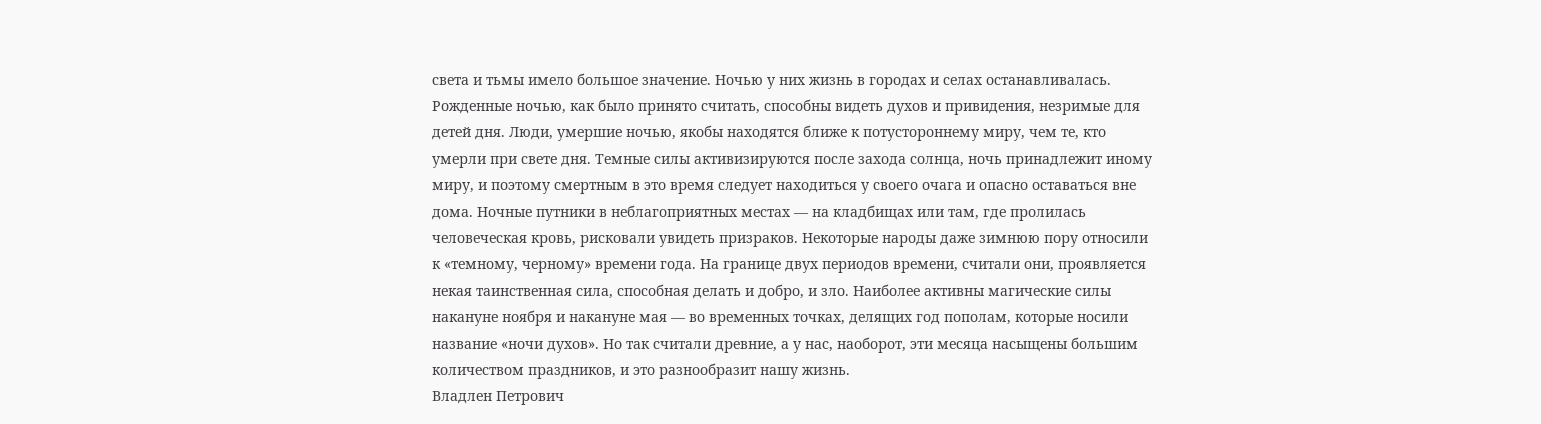света и тьмы имело большое значение. Ночью у них жизнь в городах и селах останавливалась. Рожденные ночью, как было принято считать, способны видеть духов и привидения, незримые для детей дня. Люди, умершие ночью, якобы находятся ближе к потустороннему миру, чем те, кто умерли при свете дня. Темные силы активизируются после захода солнца, ночь принадлежит иному миру, и поэтому смертным в это время следует находиться у своего очага и опасно оставаться вне дома. Ночные путники в неблагоприятных местах — на кладбищах или там, где пролилась человеческая кровь, рисковали увидеть призраков. Некоторые народы даже зимнюю пору относили к «темному, черному» времени года. На границе двух периодов времени, считали они, проявляется некая таинственная сила, способная делать и добро, и зло. Наиболее активны магические силы накануне ноября и накануне мая — во временных точках, делящих год пополам, которые носили название «ночи духов». Но так считали древние, а у нас, наоборот, эти месяца насыщены большим количеством праздников, и это разнообразит нашу жизнь.
Владлен Петрович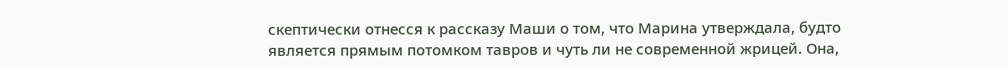скептически отнесся к рассказу Маши о том, что Марина утверждала, будто является прямым потомком тавров и чуть ли не современной жрицей. Она,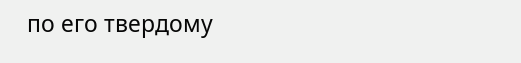по его твердому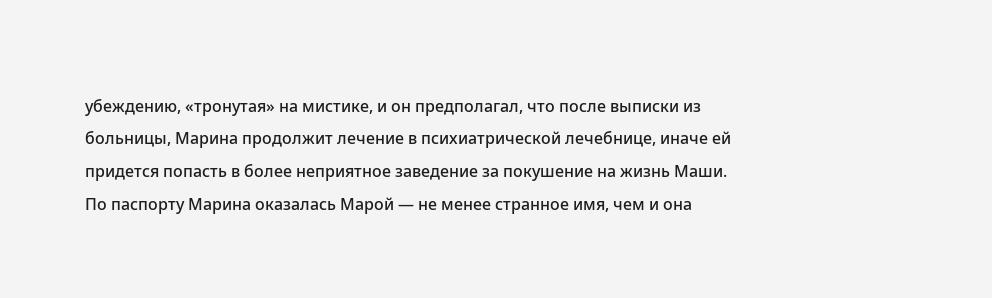убеждению, «тронутая» на мистике, и он предполагал, что после выписки из больницы, Марина продолжит лечение в психиатрической лечебнице, иначе ей придется попасть в более неприятное заведение за покушение на жизнь Маши. По паспорту Марина оказалась Марой — не менее странное имя, чем и она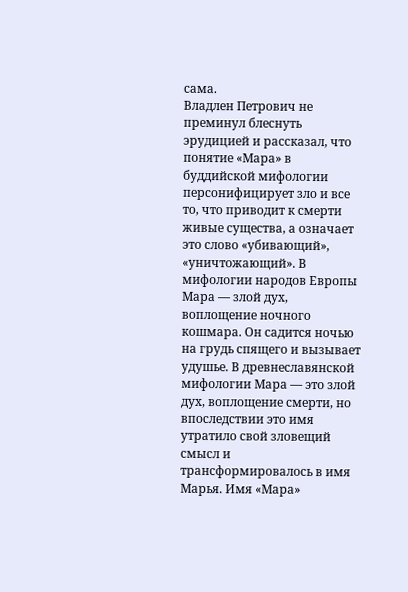сама.
Владлен Петрович не преминул блеснуть эрудицией и рассказал, что понятие «Мара» в буддийской мифологии персонифицирует зло и все то, что приводит к смерти живые существа, а означает это слово «убивающий», «уничтожающий». В мифологии народов Европы Мара — злой дух, воплощение ночного кошмара. Он садится ночью на грудь спящего и вызывает удушье. В древнеславянской мифологии Мара — это злой дух, воплощение смерти, но впоследствии это имя утратило свой зловещий смысл и трансформировалось в имя Марья. Имя «Мара»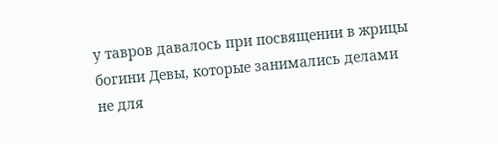у тавров давалось при посвящении в жрицы богини Девы, которые занимались делами не для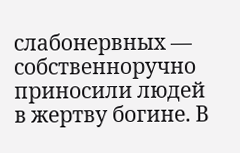слабонервных — собственноручно приносили людей в жертву богине. В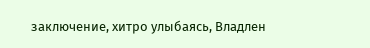заключение, хитро улыбаясь, Владлен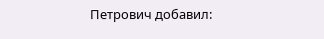Петрович добавил: